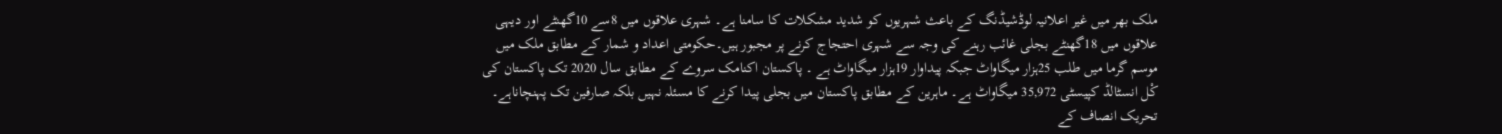ملک بھر میں غیر اعلانیہ لوڈشیڈنگ کے باعث شہریوں کو شدید مشکلات کا سامنا ہے۔ شہری علاقوں میں 8سے 10گھنٹے اور دیہی علاقوں میں 18گھنٹے بجلی غائب رہنے کی وجہ سے شہری احتجاج کرنے پر مجبور ہیں۔حکومتی اعداد و شمار کے مطابق ملک میں موسم گرما میں طلب 25ہزار میگاواٹ جبکہ پیداوار 19ہزار میگاواٹ ہے ۔ پاکستان اکنامک سروے کے مطابق سال 2020 تک پاکستان کی کْل انسٹالڈ کپیسٹی 35,972 میگاواٹ ہے۔ ماہرین کے مطابق پاکستان میں بجلی پیدا کرنے کا مسئلہ نہیں بلکہ صارفین تک پہنچاناہے۔ تحریک انصاف کے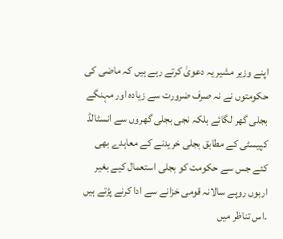اپنے وزیر مشیر یہ دعویٰ کرتے رہے ہیں کہ ماضی کی حکومتوں نے نہ صرف ضرورت سے زیادہ اور مہنگے بجلی گھر لگائے بلکہ نجی بجلی گھروں سے انسٹالڈ کپیسٹی کے مطابق بجلی خریدنے کے معاہدے بھی کئے جس سے حکومت کو بجلی استعمال کیے بغیر اربوں روپے سالانہ قومی خزانے سے ادا کرنے پڑتے ہیں ۔اس تناظر میں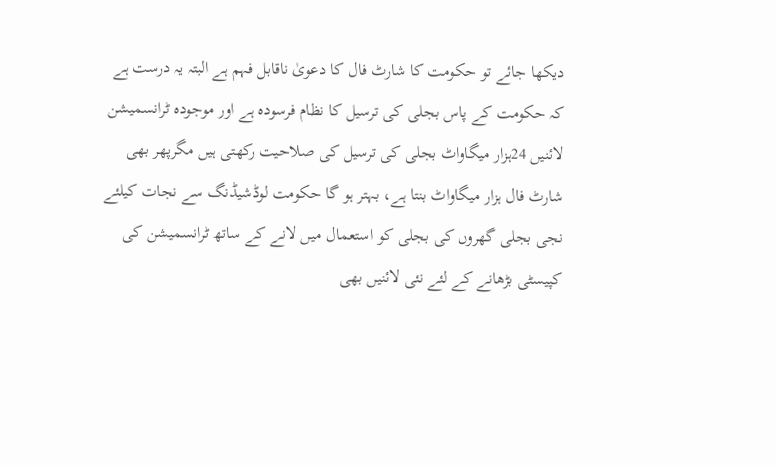دیکھا جائے تو حکومت کا شارٹ فال کا دعویٰ ناقابل فہم ہے البتہ یہ درست ہے کہ حکومت کے پاس بجلی کی ترسیل کا نظام فرسودہ ہے اور موجودہ ٹرانسمیشن لائنیں 24ہزار میگاواٹ بجلی کی ترسیل کی صلاحیت رکھتی ہیں مگرپھر بھی شارٹ فال ہزار میگاواٹ بنتا ہے، بہتر ہو گا حکومت لوڈشیڈنگ سے نجات کیلئے نجی بجلی گھروں کی بجلی کو استعمال میں لانے کے ساتھ ٹرانسمیشن کی کپیسٹی بڑھانے کے لئے نئی لائنیں بھی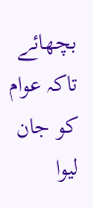بچھائے تاکہ عوام کو جان لیوا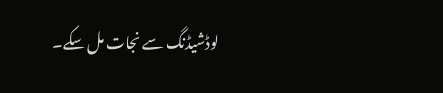لوڈشیڈنگ سے نجات مل سکے۔